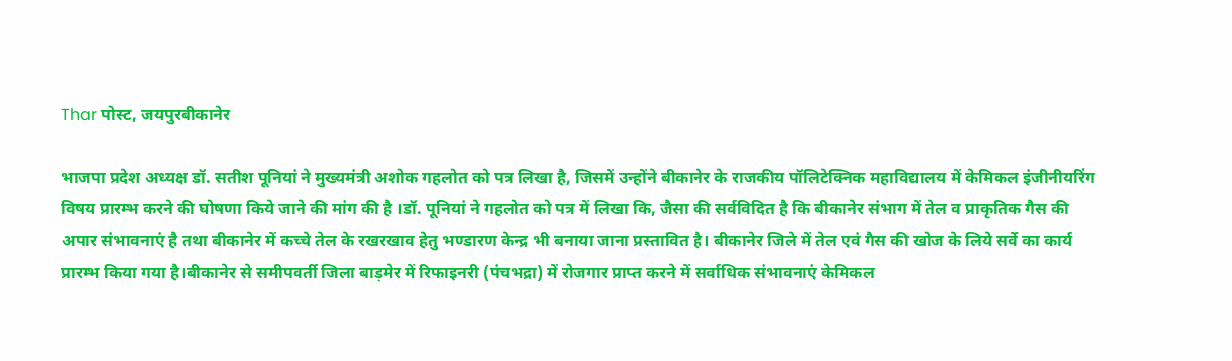Thar पोस्ट, जयपुरबीकानेर

भाजपा प्रदेश अध्यक्ष डॉ. सतीश पूनियां ने मुख्यमंत्री अशोक गहलोत को पत्र लिखा है, जिसमें उन्होंने बीकानेर के राजकीय पॉलिटेक्निक महाविद्यालय में केमिकल इंजीनीयरिंग विषय प्रारम्भ करने की घोषणा किये जाने की मांग की है ।डॉ. पूनियां ने गहलोत को पत्र में लिखा कि, जैसा की सर्वविदित है कि बीकानेर संभाग में तेल व प्राकृतिक गैस की अपार संभावनाएं है तथा बीकानेर में कच्चे तेल के रखरखाव हेतु भण्डारण केन्द्र भी बनाया जाना प्रस्तावित है। बीकानेर जिले में तेल एवं गैस की खोज के लिये सर्वे का कार्य प्रारम्भ किया गया है।बीकानेर से समीपवर्ती जिला बाड़मेर में रिफाइनरी (पंचभद्रा) में रोजगार प्राप्त करने में सर्वाधिक संभावनाएं केमिकल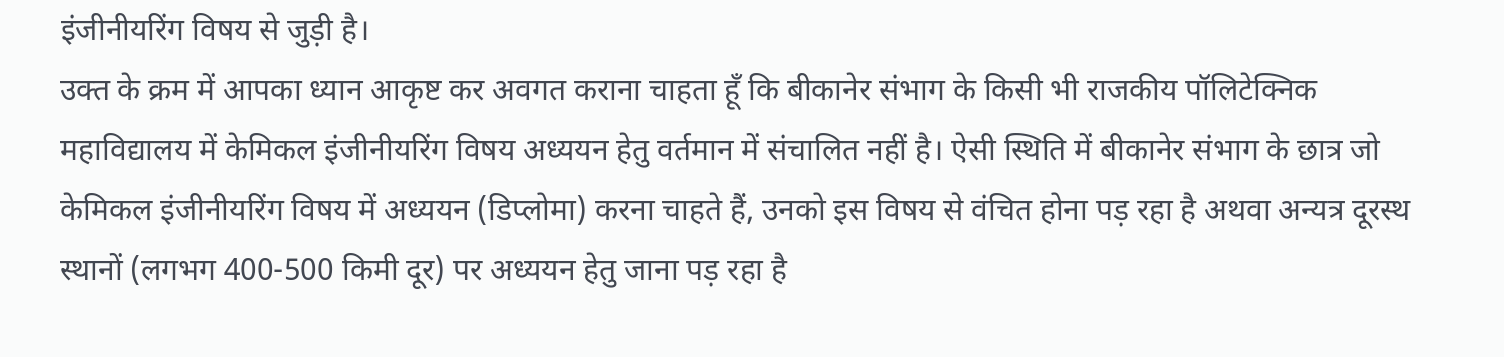इंजीनीयरिंग विषय से जुड़ी है।
उक्त के क्रम में आपका ध्यान आकृष्ट कर अवगत कराना चाहता हूँ कि बीकानेर संभाग के किसी भी राजकीय पॉलिटेक्निक महाविद्यालय में केमिकल इंजीनीयरिंग विषय अध्ययन हेतु वर्तमान में संचालित नहीं है। ऐसी स्थिति में बीकानेर संभाग के छात्र जो केमिकल इंजीनीयरिंग विषय में अध्ययन (डिप्लोमा) करना चाहते हैं, उनको इस विषय से वंचित होना पड़ रहा है अथवा अन्यत्र दूरस्थ स्थानों (लगभग 400-500 किमी दूर) पर अध्ययन हेतु जाना पड़ रहा है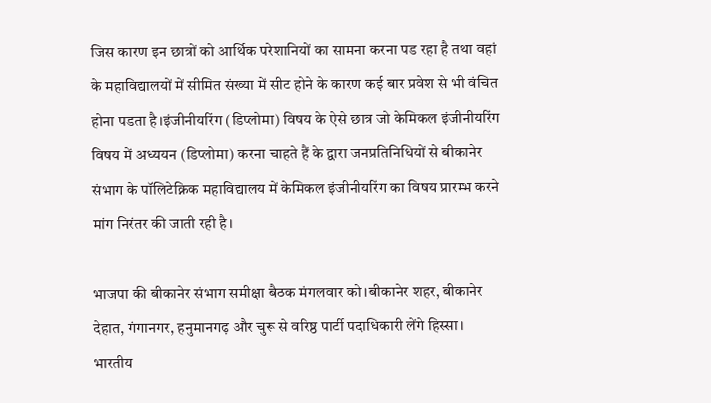जिस कारण इन छात्रों को आर्थिक परेशानियों का सामना करना पड रहा है तथा वहां के महाविद्यालयों में सीमित संख्या में सीट होने के कारण कई बार प्रवेश से भी वंचित होना पडता है।इंजीनीयरिंग (डिप्लोमा) विषय के ऐसे छात्र जो केमिकल इंजीनीयरिंग विषय में अध्ययन (डिप्लोमा) करना चाहते हैं के द्वारा जनप्रतिनिधियों से बीकानेर संभाग के पॉलिटेक्निक महाविद्यालय में केमिकल इंजीनीयरिंग का विषय प्रारम्भ करने मांग निरंतर की जाती रही है।

भाजपा की बीकानेर संभाग समीक्षा बैठक मंगलवार को।बीकानेर शहर, बीकानेर देहात, गंगानगर, हनुमानगढ़ और चुरू से वरिष्ठ पार्टी पदाधिकारी लेंगे हिस्सा। भारतीय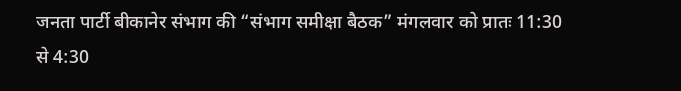जनता पार्टी बीकानेर संभाग की “संभाग समीक्षा बैठक” मंगलवार को प्रातः 11:30 से 4:30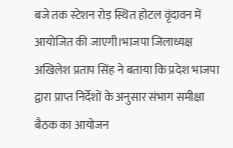बजे तक स्टेशन रोड़ स्थित होटल वृंदावन में आयोजित की जाएगी।भाजपा जिलाध्यक्ष अखिलेश प्रताप सिंह ने बताया कि प्रदेश भाजपा द्वारा प्राप्त निर्देशों के अनुसार संभाग समीक्षा बैठक का आयोजन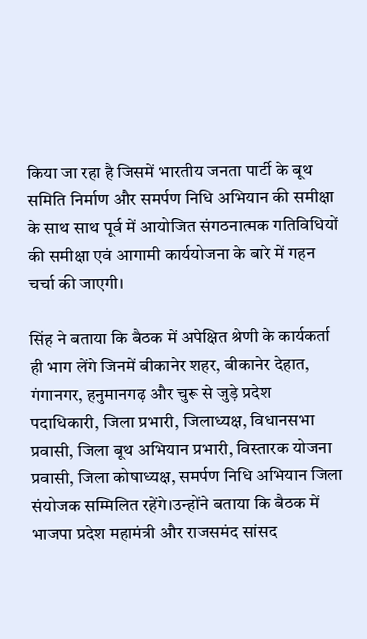किया जा रहा है जिसमें भारतीय जनता पार्टी के बूथ समिति निर्माण और समर्पण निधि अभियान की समीक्षा के साथ साथ पूर्व में आयोजित संगठनात्मक गतिविधियों की समीक्षा एवं आगामी कार्ययोजना के बारे में गहन चर्चा की जाएगी।

सिंह ने बताया कि बैठक में अपेक्षित श्रेणी के कार्यकर्ता ही भाग लेंगे जिनमें बीकानेर शहर, बीकानेर देहात, गंगानगर, हनुमानगढ़ और चुरू से जुड़े प्रदेश पदाधिकारी, जिला प्रभारी, जिलाध्यक्ष, विधानसभा प्रवासी, जिला बूथ अभियान प्रभारी, विस्तारक योजना प्रवासी, जिला कोषाध्यक्ष, समर्पण निधि अभियान जिला संयोजक सम्मिलित रहेंगे।उन्होंने बताया कि बैठक में भाजपा प्रदेश महामंत्री और राजसमंद सांसद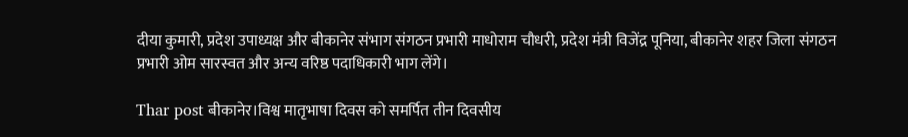दीया कुमारी, प्रदेश उपाध्यक्ष और बीकानेर संभाग संगठन प्रभारी माधोराम चौधरी, प्रदेश मंत्री विजेंद्र पूनिया, बीकानेर शहर जिला संगठन प्रभारी ओम सारस्वत और अन्य वरिष्ठ पदाधिकारी भाग लेंगे।

Thar post बीकानेर।विश्व मातृभाषा दिवस को समर्पित तीन दिवसीय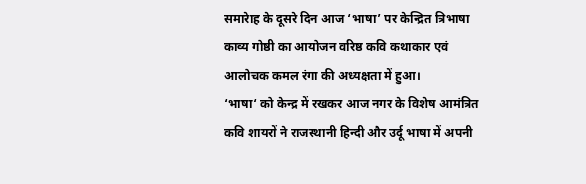समारेाह के दूसरे दिन आज ‘भाषा’ पर केन्द्रित त्रिभाषा काव्य गोष्ठी का आयोजन वरिष्ठ कवि कथाकार एवं आलोचक कमल रंगा की अध्यक्षता में हुआ।
‘भाषा‘ को केन्द्र में रखकर आज नगर के विशेष आमंत्रित कवि शायरों ने राजस्थानी हिन्दी और उर्दू भाषा में अपनी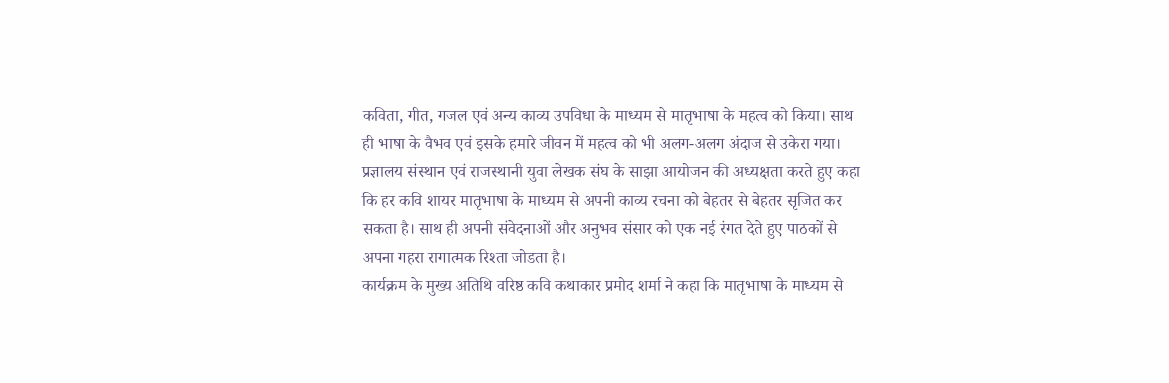कविता, गीत, गजल एवं अन्य काव्य उपविधा के माध्यम से मातृभाषा के महत्व को किया। साथ ही भाषा के वैभव एवं इसके हमारे जीवन में महत्व को भी अलग-अलग अंदाज से उकेरा गया।
प्रज्ञालय संस्थान एवं राजस्थानी युवा लेखक संघ के साझा आयोजन की अध्यक्षता करते हुए कहा कि हर कवि शायर मातृभाषा के माध्यम से अपनी काव्य रचना को बेहतर से बेहतर सृजित कर सकता है। साथ ही अपनी संवेदनाओं और अनुभव संसार को एक नई रंगत देते हुए पाठकों से अपना गहरा रागात्मक रिश्ता जोडता है।
कार्यक्रम के मुख्य अतिथि वरिष्ठ कवि कथाकार प्रमोद शर्मा ने कहा कि मातृभाषा के माध्यम से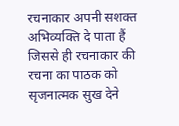रचनाकार अपनी सशक्त अभिव्यक्ति दे पाता हैं जिससे ही रचनाकार की रचना का पाठक को सृजनात्मक सुख देने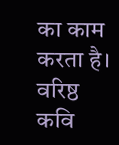का काम करता है।
वरिष्ठ कवि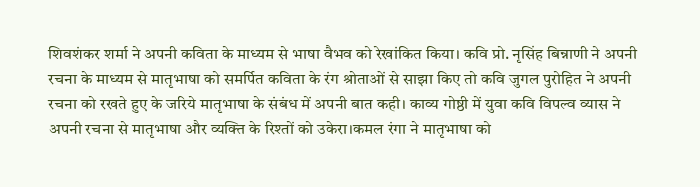शिवशंकर शर्मा ने अपनी कविता के माध्यम से भाषा वैभव को रेखांकित किया। कवि प्रो. नृसिंह बिन्नाणी ने अपनी रचना के माध्यम से मातृभाषा को समर्पित कविता के रंग श्रोताओं से साझा किए तो कवि जुगल पुरोहित ने अपनी रचना को रखते हुए के जरिये मातृभाषा के संबंध में अपनी बात कही। काव्य गोष्ठी में युवा कवि विपल्व व्यास ने अपनी रचना से मातृभाषा और व्यक्ति के रिश्तों को उकेरा।कमल रंगा ने मातृभाषा को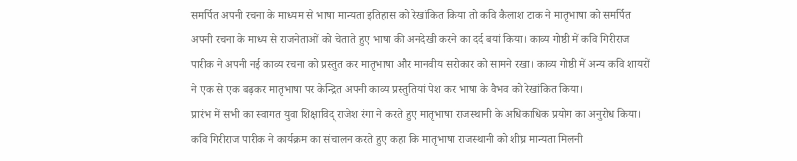समर्पित अपनी रचना के माध्यम से भाषा मान्यता इतिहास को रेखांकित किया तो कवि कैलाश टाक ने मातृभाषा को समर्पित अपनी रचना के माध्य से राजनेताओं को चेताते हुए भाषा की अनदेखी करने का दर्द बयां किया। काव्य गोष्ठी में कवि गिरीराज पारीक ने अपनी नई काव्य रचना को प्रस्तुत कर मातृभाषा और मानवीय सरोकार को सामने रखा। काव्य गोष्ठी में अन्य कवि शायरों ने एक से एक बढ़कर मातृभाषा पर केन्द्रित अपनी काव्य प्रस्तुतियां पेश कर भाषा के वैभव को रेखांकित किया।
प्रारंभ में सभी का स्वागत युवा शिक्षाविद् राजेश रंगा ने करते हुए मातृभाषा राजस्थानी के अधिकाधिक प्रयोग का अनुरोध किया। कवि गिरीराज पारीक ने कार्यक्रम का संचालन करते हुए कहा कि मातृभाषा राजस्थानी को शीघ्र मान्यता मिलनी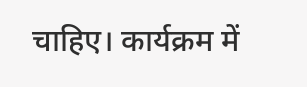चाहिए। कार्यक्रम में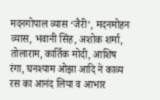मदनगोपाल व्यास ‘जैरी’, मदनमोहन व्यास, भवानी सिंह, अशोक शर्मा, तोलाराम, कार्तिक मोदी, आशिष रंगा, घनश्याम ओझा आदि ने काव्य रस का आनंद लिया व आभार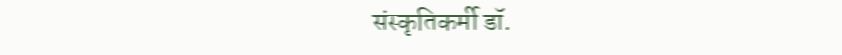संस्कृतिकर्मी डॉ.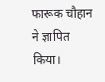फारूक चौहान ने ज्ञापित किया।